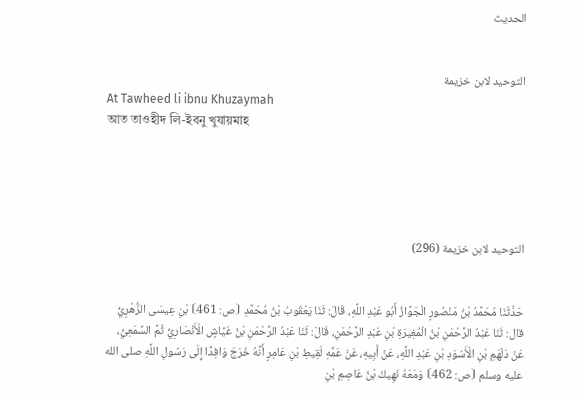الحديث


التوحيد لابن خزيمة
At Tawheed li ibnu Khuzaymah
আত তাওহীদ লি-ইবনু খুযায়মাহ





التوحيد لابن خزيمة (296)


حَدَّثَنَا مُحَمَّدُ بْنُ مَنْصُورٍ الْجَوَّازُ أَبُو عَبْدِ اللَّهِ، قَالَ: ثَنَا يَعْقُوبُ بْنُ مُحَمَّدِ ⦗ص: 461⦘ بْنِ عِيسَى الزُّهْرِيُّ قال: ثَنَا عَبْدُ الرَّحْمَنِ بْنُ الْمُغِيرَةِ بْنِ عَبْدِ الرَّحْمَنِ، قَالَ: ثَنَا عَبْدُ الرَّحْمَنِ بْنُ عَيَّاشٍ الْأَنْصَارِيُّ ثُمَّ السَّمَعِيُّ، عَنْ دَلْهَمِ بْنِ الْأَسْوَدِ بْنِ عَبْدِ اللَّهِ، عَنْ أَبِيهِ، عَنْ عَمِّهِ لَقِيطِ بْنِ عَامِرٍ أَنَّهُ خَرَجَ وَافِدًا إِلَى رَسُولِ اللَّهِ صلى الله عليه وسلم ⦗ص: 462⦘ وَمَعَهُ نَهِيكُ بْنُ عَاصِمِ بْنِ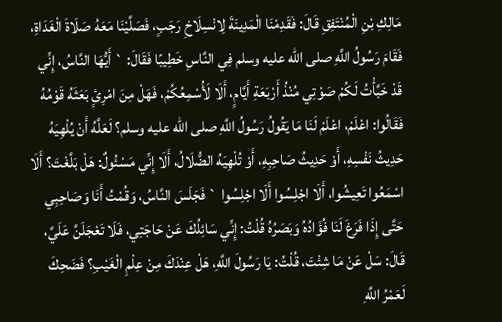مَالِكِ بْنِ الْمُنْتَفِقِ قَالَ: فَقَدِمْنَا الْمَدِينَةَ لِانْسِلَاخِ رَجَبٍ، فَصَلَّيْنَا مَعَهُ صَلَاةَ الْغَدَاةِ، فَقَامَ رَسُولُ اللَّهِ صلى الله عليه وسلم فِي النَّاسِ خَطِيبًا فَقَالَ: ` أَيُّهَا النَّاسُ، إِنِّي قَدْ خَبَّأْتُ لَكُمْ صَوْتِي مُنْذُ أَرْبَعَةِ أَيَّامٍ، أَلَا لَأُسْمِعُكُمْ، فَهَلْ مِنَ امْرِئٍ بَعَثَهُ قَوْمُهُ فَقَالُوا: اعْلَمْ، اعْلَمْ لَنَا مَا يَقُولُ رَسُولُ اللَّهِ صلى الله عليه وسلم؟ لَعَلَّهُ أَنْ يُلْهِيَهُ حَدِيثُ نَفْسِهِ، أَوْ حَدِيثُ صَاحِبِهِ، أَوْ تُلْهِيَهُ الضُّلَالُ، أَلَا إِنِّي مَسْئُولٌ: هَلْ بَلَّغْتَ؟ أَلَا اسْمَعُوا تَعِيشُوا، أَلَا اجْلِسُوا أَلَا اجْلِسُوا ` فَجَلَسَ النَّاسُ، وَقُمْتُ أَنَا وَصَاحِبِي حَتَّى إِذَا فَرَغَ لَنَا فُؤَادُهُ وَبَصَرُهُ قُلْتُ: إِنِّي سَائِلُكَ عَنْ حَاجَتِي، فَلَا تَعْجَلَنَّ عَلَيَّ، قَالَ: سَلْ عَنْ مَا شِئْتَ، قُلْتُ: يَا رَسُولَ اللَّهِ، هَلْ عِنْدَكَ مِنْ عِلْمِ الْغَيْبِ؟ فَضَحِكَ لَعَمْرُ اللَّهِ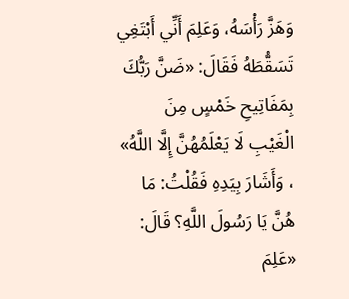وَهَزَّ رَأْسَهُ، وَعَلِمَ أَنِّي أَبْتَغِي تَسَقُّطَهُ فَقَالَ: «ضَنَّ رَبُّكَ بِمَفَاتِيحِ خَمْسٍ مِنَ الْغَيْبِ لَا يَعْلَمُهُنَّ إِلَّا اللَّهُ» ، وَأَشَارَ بِيَدِهِ فَقُلْتُ: مَا هُنَّ يَا رَسُولَ اللَّهِ؟ قَالَ: «عَلِمَ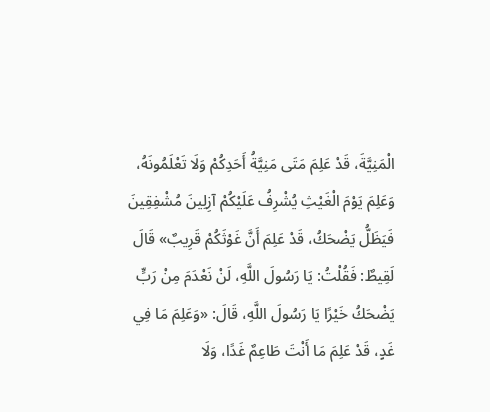الْمَنِيَّةَ، قَدْ عَلِمَ مَتَى مَنِيَّةُ أَحَدِكُمْ وَلَا تَعْلَمُونَهُ، وَعَلِمَ يَوْمَ الْغَيْثِ يُشْرِفُ عَلَيْكُمْ آزِلِينَ مُشْفِقِينَ فَيَظَلُّ يَضْحَكُ، قَدْ عَلِمَ أَنَّ غَوْثَكُمْ قَرِيبٌ» قَالَ لَقِيطٌ: فَقُلْتُ: يَا رَسُولَ اللَّهِ، لَنْ نَعْدَمَ مِنْ رَبٍّ يَضْحَكُ خَيْرًا يَا رَسُولَ اللَّهِ، قَالَ: «وَعَلِمَ مَا فِي غَدٍ، قَدْ عَلِمَ مَا أَنْتَ طَاعِمٌ غَدًا، وَلَا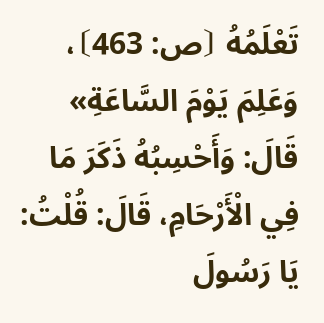تَعْلَمُهُ ⦗ص: 463⦘، وَعَلِمَ يَوْمَ السَّاعَةِ» قَالَ: وَأَحْسِبُهُ ذَكَرَ مَا فِي الْأَرْحَامِ، قَالَ: قُلْتُ: يَا رَسُولَ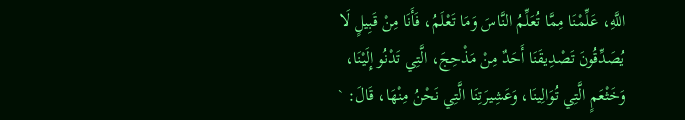اللَّهِ، عَلِّمْنَا مِمَّا تُعَلِّمُ النَّاسَ وَمَا تَعْلَمُ، فَأَنَا مِنْ قَبِيلٍ لَا يُصَدِّقُونَ تَصْدِيقَنَا أَحَدٌ مِنْ مَذْحِجَ، الَّتِي تَدْنُو إِلَيْنَا، وَخَثْعَمٍ الَّتِي تُوَالِينَا، وَعَشِيرَتِنَا الَّتِي نَحْنُ مِنْهَا، قَالَ: `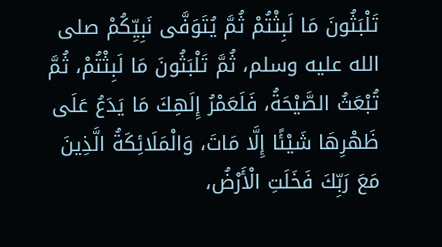تَلْبَثُونَ مَا لَبِثْتُمْ ثُمَّ يُتَوَفَّى نَبِيِّكُمْ صلى الله عليه وسلم، ثُمَّ تَلْبَثُونَ مَا لَبِثْتُمْ، ثُمَّ تُبْعَثُ الصَّيْحَةُ، فَلَعَمْرُ إِلَهِكَ مَا يَدَعُ عَلَى ظَهْرِهَا شَيْئًا إِلَّا مَاتَ، وَالْمَلَائِكَةُ الَّذِينَ مَعَ رَبِّكَ فَخَلَتِ الْأَرْضُ،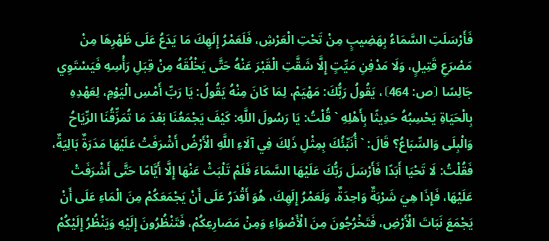فَأَرْسَلَتِ السَّمَاءُ بِهَضِيبٍ مِنْ تَحْتِ الْعَرْشِ، فَلَعَمْرُ إِلَهِكَ مَا يَدَعُ عَلَى ظَهْرِهَا مِنْ مَصْرَعِ قَتِيلٍ، وَلَا مَدْفِنِ مَيِّتٍ إِلَّا شَقَّتِ الْقَبْرَ عَنْهُ حَتَّى يَخْلُقَهُ مِنْ قِبَلِ رَأْسِهِ فَيَسْتَوِي جَالِسًا ⦗ص: 464⦘، يَقُولُ رَبُّكَ: مَهْيَمْ، لِمَا كَانَ مِنْهُ يَقُولُ: يَا رَبِّ أَمْسِ الْيَوْمِ، لِعَهْدِهِ بِالْحَيَاةِ يَحْسِبُهُ حَدِيثًا بِأَهْلِهِ ` قُلْتُ: يَا رَسُولَ اللَّهِ: كَيْفَ يَجْمَعُنَا بَعْدَ مَا تُمَزِّقُنَا الرِّيَاحُ وَالْبِلَى وَالسِّبَاعُ؟ قَالَ: ` أُنَبِّئُكَ بِمِثْلِ ذَلِكَ فِي آلَاءِ اللَّهِ الْأَرْضُ أَشْرَفَتْ عَلَيْهَا مَدَرَةٌ بَالِيَةٌ، فَقُلْتُ: لَا تَحْيَا أَبَدًا فَأَرْسَلَ رَبُّكَ عَلَيْهَا السَّمَاءَ فَلَمْ تَلْبَثْ عَنْهَا إِلَّا أَيَّامًا حَتَّى أَشْرَفَتْ عَلَيْهَا، فَإِذَا هِيَ شَرْبَةٌ وَاحِدَةٌ، وَلَعَمْرُ إِلَهِكَ، هُوَ أَقْدَرُ عَلَى أَنْ يَجْمَعَكُمْ مِنَ الْمَاءِ عَلَى أَنْ يَجْمَعَ نَبَاتَ الْأَرْضِ، فَتَخْرُجُونَ مِنَ الْأَصْوَاءِ وَمِنْ مَصَارِعِكُمْ، فَتَنْظُرُونَ إِلَيْهِ وَيَنْظُرُ إِلَيْكُمْ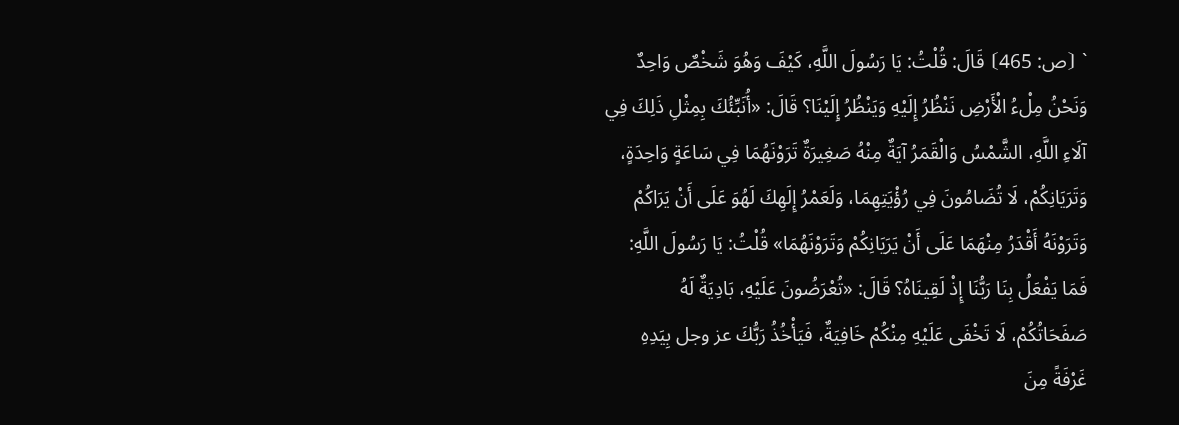` ⦗ص: 465⦘ قَالَ: قُلْتُ: يَا رَسُولَ اللَّهِ، كَيْفَ وَهُوَ شَخْصٌ وَاحِدٌ وَنَحْنُ مِلْءُ الْأَرْضِ نَنْظُرُ إِلَيْهِ وَيَنْظُرُ إِلَيْنَا؟ قَالَ: «أُنَبِّئُكَ بِمِثْلِ ذَلِكَ فِي آلَاءِ اللَّهِ، الشَّمْسُ وَالْقَمَرُ آيَةٌ مِنْهُ صَغِيرَةٌ تَرَوْنَهُمَا فِي سَاعَةٍ وَاحِدَةٍ، وَتَرَيَانِكُمْ، لَا تُضَامُونَ فِي رُؤْيَتِهِمَا، وَلَعَمْرُ إِلَهِكَ لَهُوَ عَلَى أَنْ يَرَاكُمْ وَتَرَوْنَهُ أَقْدَرُ مِنْهَمَا عَلَى أَنْ يَرَيَانِكُمْ وَتَرَوْنَهُمَا» قُلْتُ: يَا رَسُولَ اللَّهِ: فَمَا يَفْعَلُ بِنَا رَبُّنَا إِذْ لَقِينَاهُ؟ قَالَ: «تُعْرَضُونَ عَلَيْهِ، بَادِيَةٌ لَهُ صَفَحَاتُكُمْ، لَا تَخْفَى عَلَيْهِ مِنْكُمْ خَافِيَةٌ، فَيَأْخُذُ رَبُّكَ عز وجل بِيَدِهِ غَرْفَةً مِنَ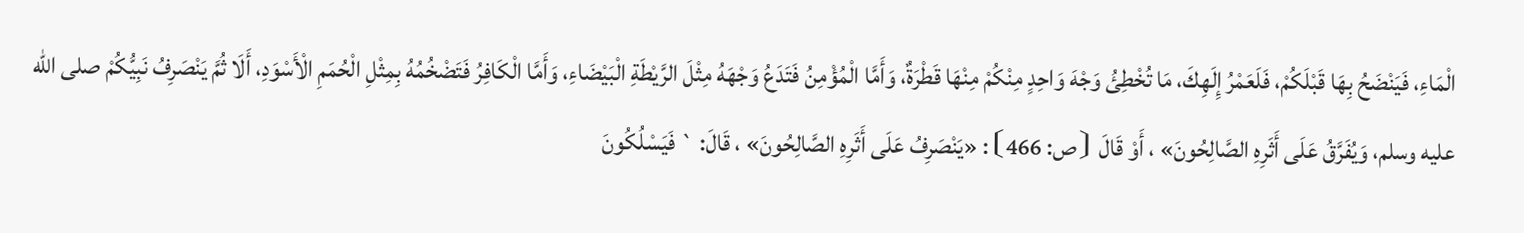الْمَاءِ، فَيَنْضَحُ بِهَا قَبْلَكُمْ، فَلَعَمْرُ إِلَهِكَ، مَا تُخْطِئُ وَجْهَ وَاحِدٍ مِنْكُمْ مِنْهَا قَطْرَةٌ، وَأَمَّا الْمُؤْمِنُ فَتَدَعُ وَجْهَهُ مِثْلَ الرَّيْطَةِ الْبَيْضَاءِ، وَأَمَّا الْكَافِرُ فَتَضْخُمُهُ بِمِثْلِ الْحُمَمِ الْأَسْوَدِ، أَلَا ثُمَّ يَنْصَرِفُ نَبِيُّكُمْ صلى الله عليه وسلم، وَيُفَرَّقُ عَلَى أَثَرِهِ الصَّالِحُونَ» ، أَوْ قَالَ ⦗ص: 466⦘: «يَنْصَرِفُ عَلَى أَثَرِهِ الصَّالِحُونَ» ، قَالَ: ` فَيَسْلُكُونَ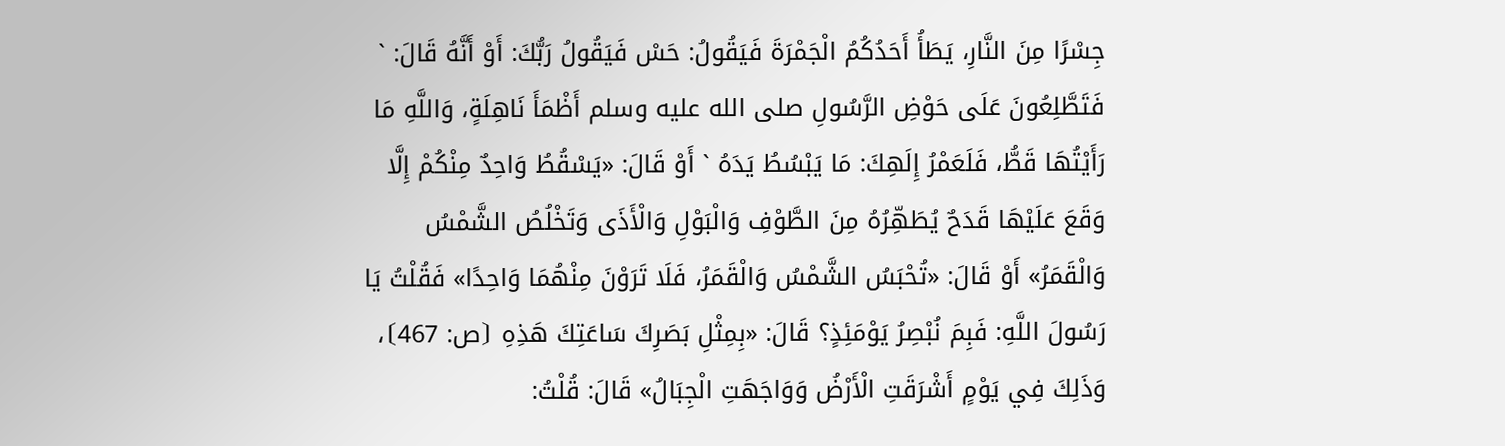جِسْرًا مِنَ النَّارِ، يَطَأُ أَحَدُكُمُ الْجَمْرَةَ فَيَقُولُ: حَسْ فَيَقُولُ رَبُّكَ: أَوْ أَنَّهُ قَالَ: ` فَتَطَّلِعُونَ عَلَى حَوْضِ الرَّسُولِ صلى الله عليه وسلم أَظْمَأَ نَاهِلَةٍ، وَاللَّهِ مَا رَأَيْتُهَا قَطُّ، فَلَعَمْرُ إِلَهِكَ: مَا يَبْسُطُ يَدَهُ ` أَوْ قَالَ: «يَسْقُطُ وَاحِدٌ مِنْكُمْ إِلَّا وَقَعَ عَلَيْهَا قَدَحٌ يُطَهِّرُهُ مِنَ الطَّوْفِ وَالْبَوْلِ وَالْأَذَى وَتَخْلُصُ الشَّمْسُ وَالْقَمَرُ» أَوْ قَالَ: «تُحْبَسُ الشَّمْسُ وَالْقَمَرُ، فَلَا تَرَوْنَ مِنْهُمَا وَاحِدًا» فَقُلْتُ يَا رَسُولَ اللَّهِ: فَبِمَ نُبْصِرُ يَوْمَئِذٍ؟ قَالَ: «بِمِثْلِ بَصَرِكَ سَاعَتِكَ هَذِهِ ⦗ص: 467⦘، وَذَلِكَ فِي يَوْمٍ أَشْرَقَتِ الْأَرْضُ وَوَاجَهَتِ الْجِبَالُ» قَالَ: قُلْتُ: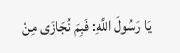يَا رَسُولَ اللَّهِ: فَبِمَ نُجَازَى مِنْ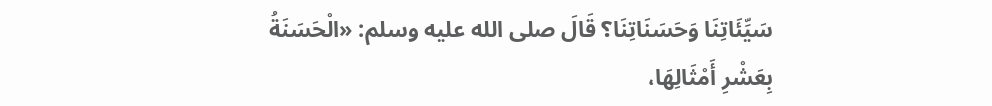سَيِّئَاتِنَا وَحَسَنَاتِنَا؟ قَالَ صلى الله عليه وسلم: «الْحَسَنَةُ بِعَشْرِ أَمْثَالِهَا،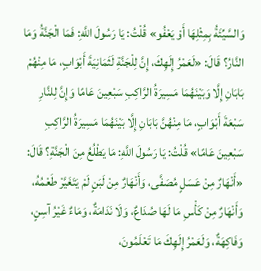وَالسَّيِّئَةُ بِمِثْلِهَا أَوْ يَعْفُو» قُلْتُ: يَا رَسُولَ اللَّهِ: فَمَا الْجَنَّةُ وَمَا النَّارُ؟ قَالَ: «لَعَمْرُ إِلَهِكَ، إِنَّ لِلْجَنَّةِ لَثَمَانِيَةَ أَبْوَابٍ، مَا مِنْهُمْ بَابَانِ إِلَّا وَبَيْنَهُمَا مَسِيرَةُ الرَّاكِبِ سَبْعِينَ عَامًا وَإِنَّ لِلنَّارِ سَبْعَةَ أَبْوَابٍ، مَا مِنْهُنَّ بَابَانِ إِلَّا بَيْنَهُمَا مَسِيرَةُ الرَّاكِبِ سَبْعِينَ عَامًا» قُلْتُ: يَا رَسُولَ اللَّهِ: مَا يَطْلُعُ مِنَ الْجَنَّةِ؟ قَالَ: «أَنْهَارٌ مِنْ عَسَلٍ مُصَفَّى، وَأَنْهَارٌ مِنْ لَبَنٍ لَمْ يَتَغَيَّرْ طَعْمُهُ، وَأَنْهَارٌ مِنْ كَأْسِ مَا لَهَا صُدَاعٌ، وَلَا نَدَامَةٌ، وَمَاءٌ غَيْرُ آسِنٍ، وَفَاكِهَةٌ، وَلَعَمْرُ إِلَهِكَ مَا تَعْلَمُونَ،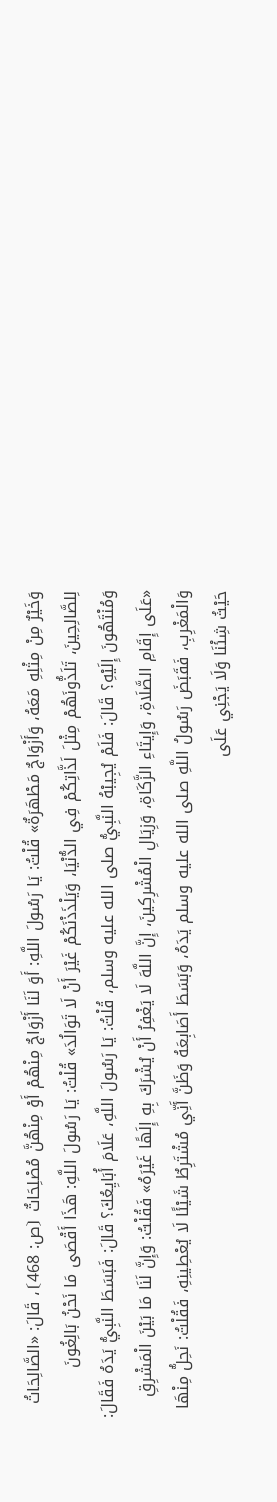وَخَيْرٌ مِنْ مِثْلِهِ مَعَهُ، وَأَزْوَاجٌ مَطْهَرَةٌ» قُلْتُ: يَا رَسُولَ اللَّهِ: أَوَ لَنَا أَزْوَاجٌ مِنْهُمْ أَوْ مِنْهُنَّ مُصْلِحَاتٌ ⦗ص: 468⦘، قَالَ: «الصَّالِحَاتُ لِلصَّالِحِينَ، تَلَذُّونَهُمْ مِثْلَ لَذَّاتِكُمْ فِي الدُّنْيَا، وَيَلْذَذْنَكُمْ غَيْرَ أَنْ لَا تَوَالُدَ» قُلْتُ: يَا رَسُولَ اللَّهِ: هَذَا أَقْصَى مَا نَحْنُ بَالِغُونَ وَمُنْتَهُونَ إِلَيْهِ؟ قَالَ: فَلَمْ يُجِيبْهُ النَّبِيُّ صلى الله عليه وسلم، قُلْتُ: يَا رَسُولَ اللَّهِ، عَلَامَ أُبَايِعُكَ؟ قَالَ: فَبَسَطَ النَّبِيُّ يَدَهُ فَقَالَ: «عَلَى إِقَامِ الصَّلَاةِ، وَإِيتَاءِ الزَّكَاةِ، وَزِيَالِ الْمُشْرِكِينَ، إِنَّ اللَّهَ لَا يَغْفِرُ أَنْ يُشْرَكَ بِهِ إِلَهًا غَيْرَهُ» فَقُلْتُ: وَإِنَّ لَنَا مَا بَيْنَ الْمَشْرِقِ وَالْمَغْرِبِ، فَقَبَضَ رَسُولُ اللَّهِ صلى الله عليه وسلم يَدَهُ، وَبَسَطَ أَصَابِعَهُ وَظَنَّ أَنِّي مُشْتَرِطٌ شَيْئًا لَا يُعْطِينِهِ، فَقُلْتُ: نَحِلُّ مِنْهَا حَيْثُ شِئْنَا وَلَا يَجْنِي عَلَى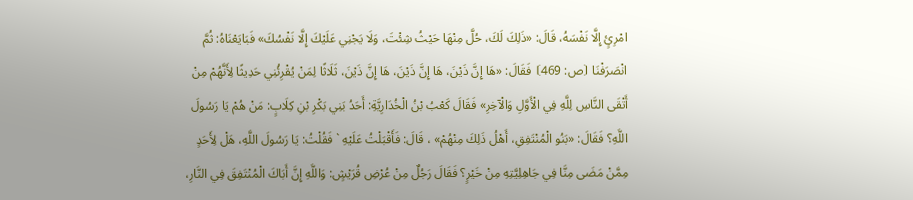امْرِئٍ إِلَّا نَفْسَهُ، قَالَ: «ذَلِكَ لَكَ، حُلَّ مِنْهَا حَيْثُ شِئْتَ، وَلَا يَجْنِي عَلَيْكَ إِلَّا نَفْسُكَ» فَبَايَعْنَاهُ: ثُمَّ انْصَرَفْنَا ⦗ص: 469⦘ فَقَالَ: «هَا إِنَّ ذَيْنَ، هَا إِنَّ ذَيْنَ، هَا إِنَّ ذَيْنَ، ثَلَاثًا لِمَنْ يُقْرِئُنِي حَدِيثًا لِأَنَّهُمْ مِنْ أَتْقَى النَّاسِ لِلَّهِ فِي الْأَوَّلِ وَالْآخِرِ» فَقَالَ كَعْبُ بْنُ الْخُدَارِيَّةِ: أَحَدُ بَنِي بَكْرِ بْنِ كِلَابٍ: مَنْ هُمْ يَا رَسُولَ اللَّهِ؟ فَقَالَ: «بَنُو الْمُنْتَفِقِ، أَهْلُ ذَلِكَ مِنْهُمْ» ، قَالَ: فَأَقْبَلْتُ عَلَيْهِ ` فَقُلْتُ: يَا رَسُولَ اللَّهِ، هَلْ لِأَحَدٍ مِمَّنْ مَضَى مِنَّا فِي جَاهِلِيَّتِهِ مِنْ خَيْرٍ؟ فَقَالَ رَجُلٌ مِنْ عُرْضِ قُرَيْشٍ: وَاللَّهِ إِنَّ أَبَاكَ الْمُنْتَفِقَ فِي النَّارِ،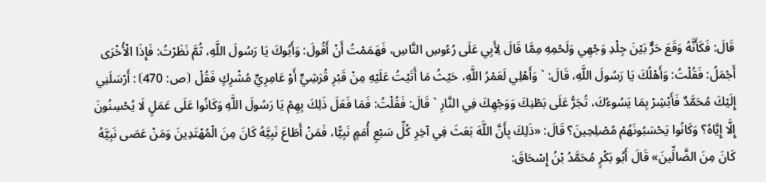قَالَ: فَكَأَنَّهُ وَقَعَ حَرٌّ بَيْنَ جِلْدِ وَجْهِي وَلَحْمِهِ مِمَّا قَالَ لِأَبِي عَلَى رُءُوسِ النَّاسِ، فَهَمَمْتُ أَنْ أَقُولَ: وَأَبُوكَ يَا رَسُولَ اللَّهِ، ثُمَّ نَظَرْتُ: فَإِذَا الْأُخْرَى أَجْمَلُ: فَقُلْتُ: وَأَهْلُكَ يَا رَسُولَ اللَّهِ، قَالَ: ` وَأَهْلِي لَعَمْرُ اللَّهِ، حَيْثُ مَا أَتَيْتُ عَلَيْهِ مِنْ قَبْرِ قُرَشِيٍّ أَوْ عَامِرِيٍّ مُشْرِكٍ فَقُلْ ⦗ص: 470⦘: أَرْسَلَنِي إِلَيْكَ مُحَمَّدٌ فَأَبْشِرْ بِمَا يَسُوءُكَ، تُجَرُّ عَلَى بَطْنِكَ وَوَجْهِكَ فِي النَّارِ ` قَالَ: فَقُلْتُ: فَمَا فَعَلَ ذَلِكَ بِهِمْ يَا رَسُولَ اللَّهِ وَكَانُوا عَلَى عَمَلٍ لَا يُحْسِنُونَ إِلَّا إِيَّاهُ؟ وَكَانُوا يَحْسَبُونَهُمْ مُصْلِحِينَ؟ قَالَ: «ذَلِكَ بِأَنَّ اللَّهَ بَعَثَ فِي آخِرِ كُلِّ سَبْعِ أُمَمٍ نَبِيًّا، فَمَنْ أَطَاعَ نَبِيَّهُ كَانَ مِنَ الْمُهْتَدِينَ وَمَنْ عَصَى نَبِيَّهُ كَانَ مِنَ الضَّالِّينَ» قَالَ أَبُو بَكْرٍ مُحَمَّدُ بْنُ إِسْحَاقَ: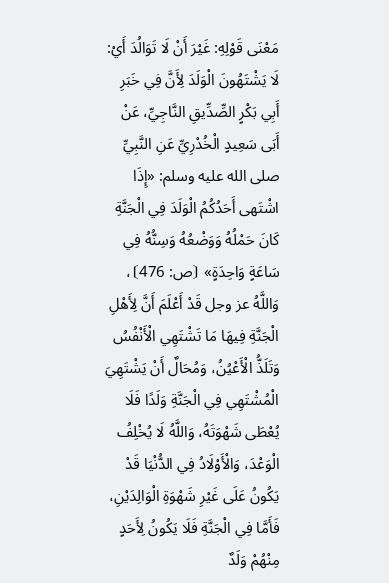مَعْنَى قَوْلِهِ: غَيْرَ أَنْ لَا تَوَالُدَ أَيْ: لَا يَشْتَهُونَ الْوَلَدَ لِأَنَّ فِي خَبَرِ أَبِي بَكْرٍ الصِّدِّيقِ النَّاجِيِّ، عَنْ أَبَى سَعِيدٍ الْخُدْرِيِّ عَنِ النَّبِيِّ صلى الله عليه وسلم: «إِذَا اشْتَهى أَحَدُكُمُ الْوَلَدَ فِي الْجَنَّةِ كَانَ حَمْلُهُ وَوَضْعُهُ وَسِنُّهُ فِي سَاعَةٍ وَاحِدَةٍ» ⦗ص: 476⦘، وَاللَّهُ عز وجل قَدْ أَعْلَمَ أَنَّ لِأَهْلِ الْجَنَّةِ فِيهَا مَا تَشْتَهِي الْأَنْفُسُ وَتَلَذُّ الْأَعْيُنُ، وَمُحَالٌ أَنْ يَشْتَهِيَ الْمُشْتَهِي فِي الْجَنَّةِ وَلَدًا فَلَا يُعْطَى شَهْوَتَهُ، وَاللَّهُ لَا يُخْلِفُ الْوَعْدَ، وَالْأَوْلَادُ فِي الدُّنْيَا قَدْ يَكُونُ عَلَى غَيْرِ شَهْوَةِ الْوَالِدَيْنِ، فَأَمَّا فِي الْجَنَّةِ فَلَا يَكُونُ لِأَحَدٍ مِنْهُمْ وَلَدٌ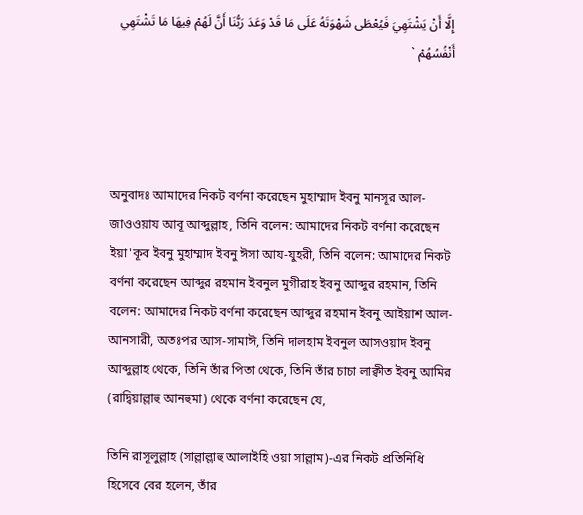إِلَّا أَنْ يَشْتَهِيَ فَيُعْطَى شَهْوَتَهُ عَلَى مَا قَدْ وَعَدَ رَبُّنَا أَنَّ لَهُمْ فِيهَا مَا تَشْتَهِي أَنْفُسُهُمْ `




অনুবাদঃ আমাদের নিকট বর্ণনা করেছেন মুহাম্মাদ ইবনু মানসূর আল-জাওওয়ায আবূ আব্দুল্লাহ, তিনি বলেন: আমাদের নিকট বর্ণনা করেছেন ইয়া'কূব ইবনু মুহাম্মাদ ইবনু ঈসা আয-যুহরী, তিনি বলেন: আমাদের নিকট বর্ণনা করেছেন আব্দুর রহমান ইবনুল মুগীরাহ ইবনু আব্দুর রহমান, তিনি বলেন: আমাদের নিকট বর্ণনা করেছেন আব্দুর রহমান ইবনু আইয়াশ আল-আনসারী, অতঃপর আস-সামাঈ, তিনি দালহাম ইবনুল আসওয়াদ ইবনু আব্দুল্লাহ থেকে, তিনি তাঁর পিতা থেকে, তিনি তাঁর চাচা লাক্বীত ইবনু আমির (রাদ্বিয়াল্লাহু আনহুমা) থেকে বর্ণনা করেছেন যে,

তিনি রাসূলুল্লাহ (সাল্লাল্লাহু আলাইহি ওয়া সাল্লাম)-এর নিকট প্রতিনিধি হিসেবে বের হলেন, তাঁর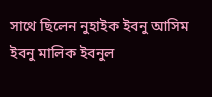সাথে ছিলেন নুহাইক ইবনু আসিম ইবনু মালিক ইবনুল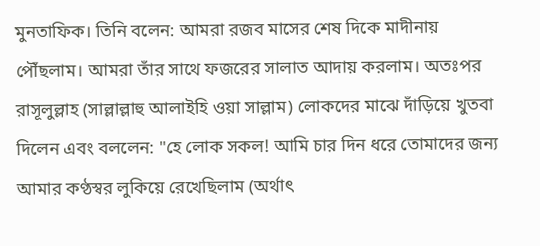মুনতাফিক। তিনি বলেন: আমরা রজব মাসের শেষ দিকে মাদীনায় পৌঁছলাম। আমরা তাঁর সাথে ফজরের সালাত আদায় করলাম। অতঃপর রাসূলুল্লাহ (সাল্লাল্লাহু আলাইহি ওয়া সাল্লাম) লোকদের মাঝে দাঁড়িয়ে খুতবা দিলেন এবং বললেন: "হে লোক সকল! আমি চার দিন ধরে তোমাদের জন্য আমার কণ্ঠস্বর লুকিয়ে রেখেছিলাম (অর্থাৎ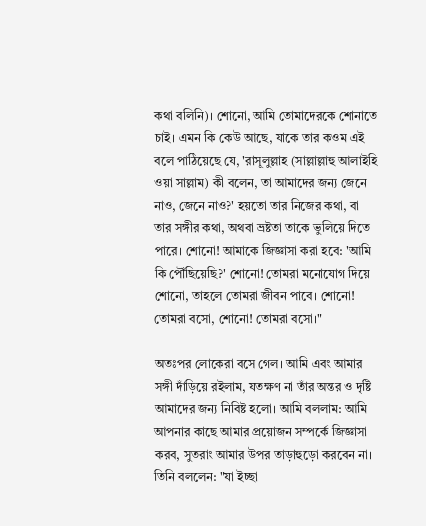কথা বলিনি)। শোনো, আমি তোমাদেরকে শোনাতে চাই। এমন কি কেউ আছে, যাকে তার কওম এই বলে পাঠিয়েছে যে, 'রাসূলুল্লাহ (সাল্লাল্লাহু আলাইহি ওয়া সাল্লাম) কী বলেন, তা আমাদের জন্য জেনে নাও, জেনে নাও?' হয়তো তার নিজের কথা, বা তার সঙ্গীর কথা, অথবা ভ্রষ্টতা তাকে ভুলিয়ে দিতে পারে। শোনো! আমাকে জিজ্ঞাসা করা হবে: 'আমি কি পৌঁছিয়েছি?' শোনো! তোমরা মনোযোগ দিয়ে শোনো, তাহলে তোমরা জীবন পাবে। শোনো! তোমরা বসো, শোনো! তোমরা বসো।"

অতঃপর লোকেরা বসে গেল। আমি এবং আমার সঙ্গী দাঁড়িয়ে রইলাম, যতক্ষণ না তাঁর অন্তর ও দৃষ্টি আমাদের জন্য নিবিষ্ট হলো। আমি বললাম: আমি আপনার কাছে আমার প্রয়োজন সম্পর্কে জিজ্ঞাসা করব, সুতরাং আমার উপর তাড়াহুড়ো করবেন না। তিনি বললেন: "যা ইচ্ছা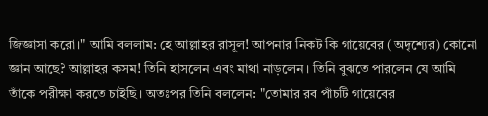জিজ্ঞাসা করো।" আমি বললাম: হে আল্লাহর রাসূল! আপনার নিকট কি গায়েবের (অদৃশ্যের) কোনো জ্ঞান আছে? আল্লাহর কসম! তিনি হাসলেন এবং মাথা নাড়লেন। তিনি বুঝতে পারলেন যে আমি তাঁকে পরীক্ষা করতে চাইছি। অতঃপর তিনি বললেন: "তোমার রব পাঁচটি গায়েবের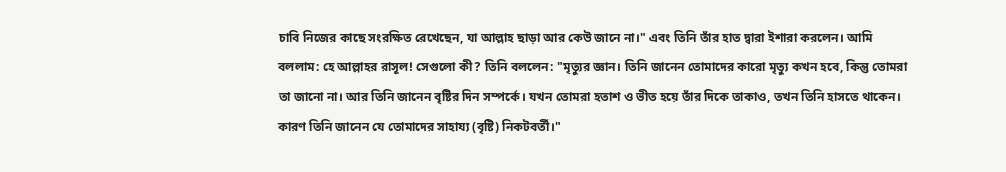চাবি নিজের কাছে সংরক্ষিত রেখেছেন, যা আল্লাহ ছাড়া আর কেউ জানে না।" এবং তিনি তাঁর হাত দ্বারা ইশারা করলেন। আমি বললাম: হে আল্লাহর রাসূল! সেগুলো কী? তিনি বললেন: "মৃত্যুর জ্ঞান। তিনি জানেন তোমাদের কারো মৃত্যু কখন হবে, কিন্তু তোমরা তা জানো না। আর তিনি জানেন বৃষ্টির দিন সম্পর্কে। যখন তোমরা হতাশ ও ভীত হয়ে তাঁর দিকে তাকাও, তখন তিনি হাসতে থাকেন। কারণ তিনি জানেন যে তোমাদের সাহায্য (বৃষ্টি) নিকটবর্তী।"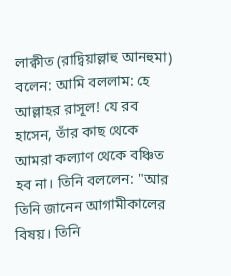লাক্বীত (রাদ্বিয়াল্লাহু আনহুমা) বলেন: আমি বললাম: হে আল্লাহর রাসূল! যে রব হাসেন, তাঁর কাছ থেকে আমরা কল্যাণ থেকে বঞ্চিত হব না। তিনি বললেন: "আর তিনি জানেন আগামীকালের বিষয়। তিনি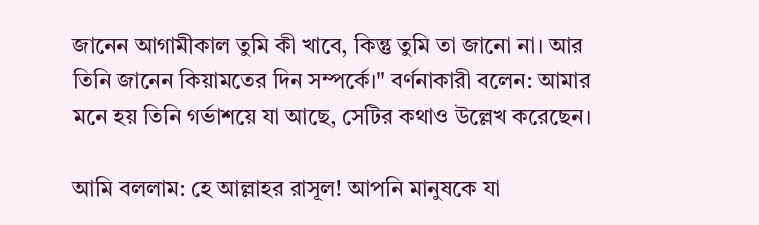জানেন আগামীকাল তুমি কী খাবে, কিন্তু তুমি তা জানো না। আর তিনি জানেন কিয়ামতের দিন সম্পর্কে।" বর্ণনাকারী বলেন: আমার মনে হয় তিনি গর্ভাশয়ে যা আছে, সেটির কথাও উল্লেখ করেছেন।

আমি বললাম: হে আল্লাহর রাসূল! আপনি মানুষকে যা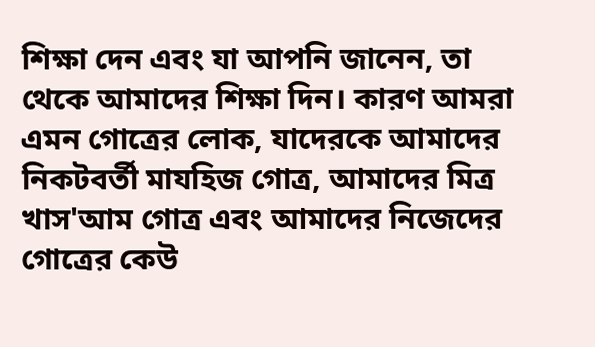শিক্ষা দেন এবং যা আপনি জানেন, তা থেকে আমাদের শিক্ষা দিন। কারণ আমরা এমন গোত্রের লোক, যাদেরকে আমাদের নিকটবর্তী মাযহিজ গোত্র, আমাদের মিত্র খাস'আম গোত্র এবং আমাদের নিজেদের গোত্রের কেউ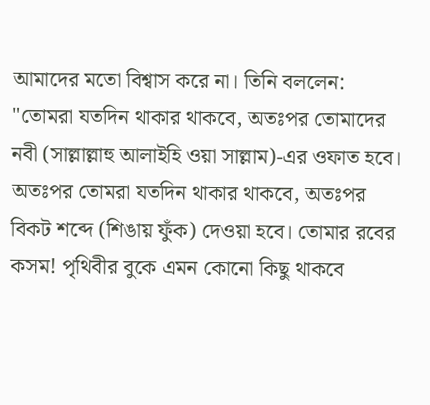আমাদের মতো বিশ্বাস করে না। তিনি বললেন: "তোমরা যতদিন থাকার থাকবে, অতঃপর তোমাদের নবী (সাল্লাল্লাহু আলাইহি ওয়া সাল্লাম)-এর ওফাত হবে। অতঃপর তোমরা যতদিন থাকার থাকবে, অতঃপর বিকট শব্দে (শিঙায় ফুঁক) দেওয়া হবে। তোমার রবের কসম! পৃথিবীর বুকে এমন কোনো কিছু থাকবে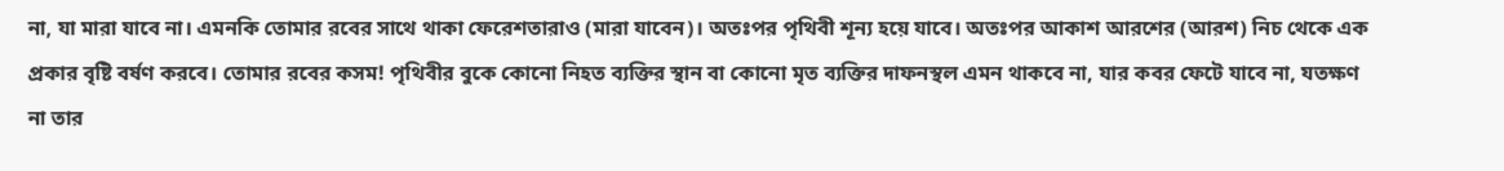না, যা মারা যাবে না। এমনকি তোমার রবের সাথে থাকা ফেরেশতারাও (মারা যাবেন)। অতঃপর পৃথিবী শূন্য হয়ে যাবে। অতঃপর আকাশ আরশের (আরশ) নিচ থেকে এক প্রকার বৃষ্টি বর্ষণ করবে। তোমার রবের কসম! পৃথিবীর বুকে কোনো নিহত ব্যক্তির স্থান বা কোনো মৃত ব্যক্তির দাফনস্থল এমন থাকবে না, যার কবর ফেটে যাবে না, যতক্ষণ না তার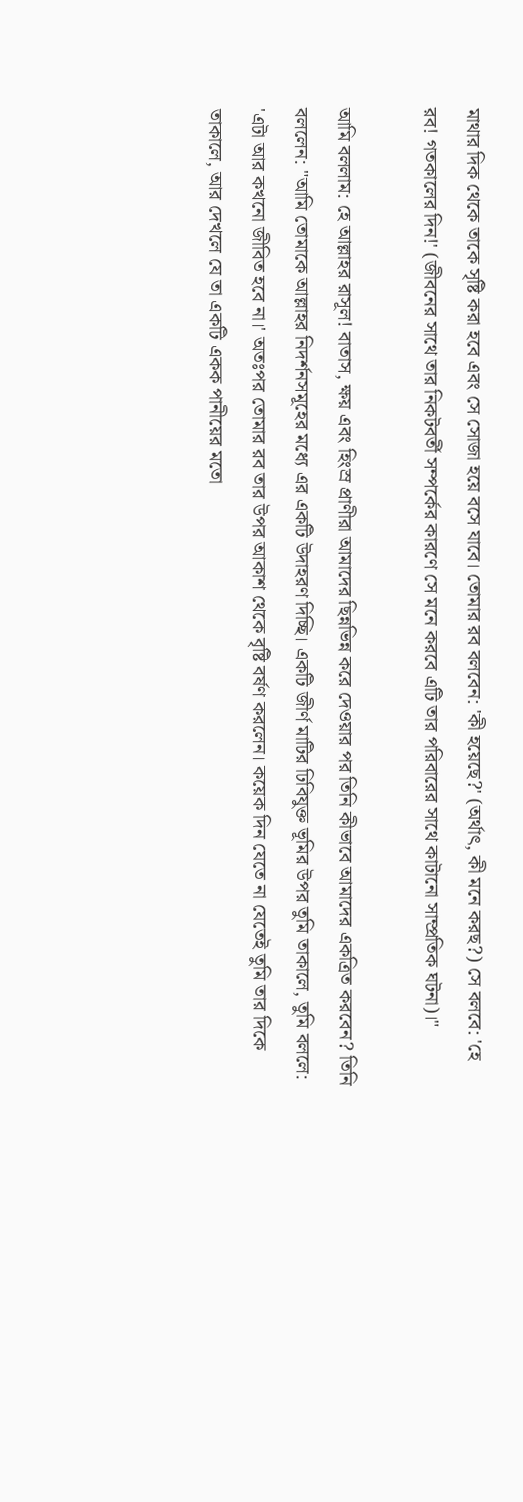মাথার দিক থেকে তাকে সৃষ্টি করা হবে এবং সে সোজা হয়ে বসে যাবে। তোমার রব বলবেন: 'কী হয়েছে?' (অর্থাৎ, কী মনে করছ?) সে বলবে: 'হে রব! গতকালের দিন!' (জীবনের সাথে তার নিকটবর্তী সম্পর্কের কারণে সে মনে করবে এটি তার পরিবারের সাথে কাটানো সাম্প্রতিক ঘটনা)।"

আমি বললাম: হে আল্লাহর রাসূল! বাতাস, ক্ষয় এবং হিংস্র প্রাণীরা আমাদের ছিন্নভিন্ন করে দেওয়ার পর তিনি কীভাবে আমাদের একত্রিত করবেন? তিনি বললেন: "আমি তোমাকে আল্লাহর নিদর্শনসমূহের মধ্যে এর একটি উদাহরণ দিচ্ছি। একটি জীর্ণ মাটির ঢিবিযুক্ত ভূমির উপর তুমি তাকালে, তুমি বললে: 'এটা আর কখনো জীবিত হবে না।' অতঃপর তোমার রব তার উপর আকাশ থেকে বৃষ্টি বর্ষণ করলেন। কয়েক দিন যেতে না যেতেই তুমি তার দিকে তাকালে, আর দেখলে যে তা একটি একক পানীয়ের মতো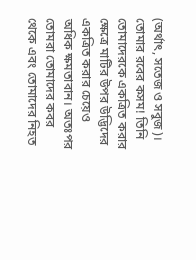(অর্থাৎ, সতেজ ও সবুজ)। তোমার রবের কসম! তিনি তোমাদেরকে একত্রিত করার ক্ষেত্রে মাটির উপর উদ্ভিদের একত্রিত করার চেয়েও অধিক ক্ষমতাবান। অতঃপর তোমরা তোমাদের কবর থেকে এবং তোমাদের নিহত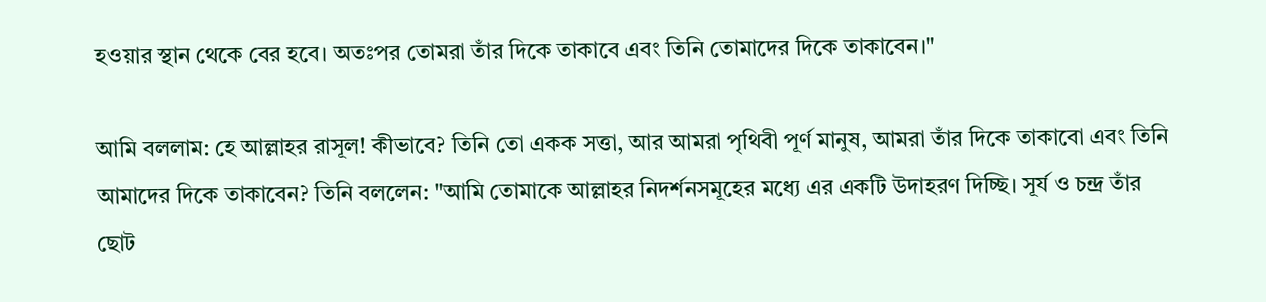হওয়ার স্থান থেকে বের হবে। অতঃপর তোমরা তাঁর দিকে তাকাবে এবং তিনি তোমাদের দিকে তাকাবেন।"

আমি বললাম: হে আল্লাহর রাসূল! কীভাবে? তিনি তো একক সত্তা, আর আমরা পৃথিবী পূর্ণ মানুষ, আমরা তাঁর দিকে তাকাবো এবং তিনি আমাদের দিকে তাকাবেন? তিনি বললেন: "আমি তোমাকে আল্লাহর নিদর্শনসমূহের মধ্যে এর একটি উদাহরণ দিচ্ছি। সূর্য ও চন্দ্র তাঁর ছোট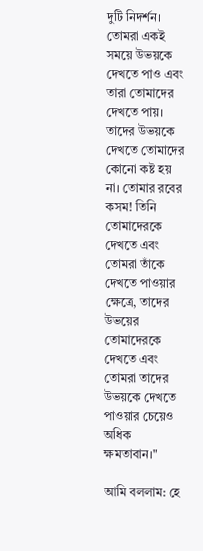দুটি নিদর্শন। তোমরা একই সময়ে উভয়কে দেখতে পাও এবং তারা তোমাদের দেখতে পায়। তাদের উভয়কে দেখতে তোমাদের কোনো কষ্ট হয় না। তোমার রবের কসম! তিনি তোমাদেরকে দেখতে এবং তোমরা তাঁকে দেখতে পাওয়ার ক্ষেত্রে, তাদের উভয়ের তোমাদেরকে দেখতে এবং তোমরা তাদের উভয়কে দেখতে পাওয়ার চেয়েও অধিক ক্ষমতাবান।"

আমি বললাম: হে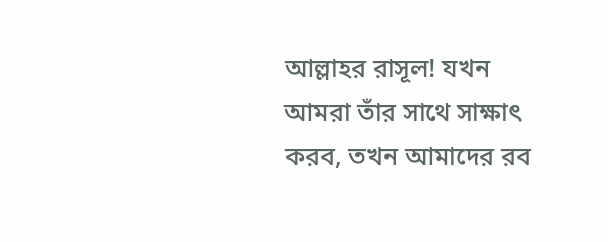আল্লাহর রাসূল! যখন আমরা তাঁর সাথে সাক্ষাৎ করব, তখন আমাদের রব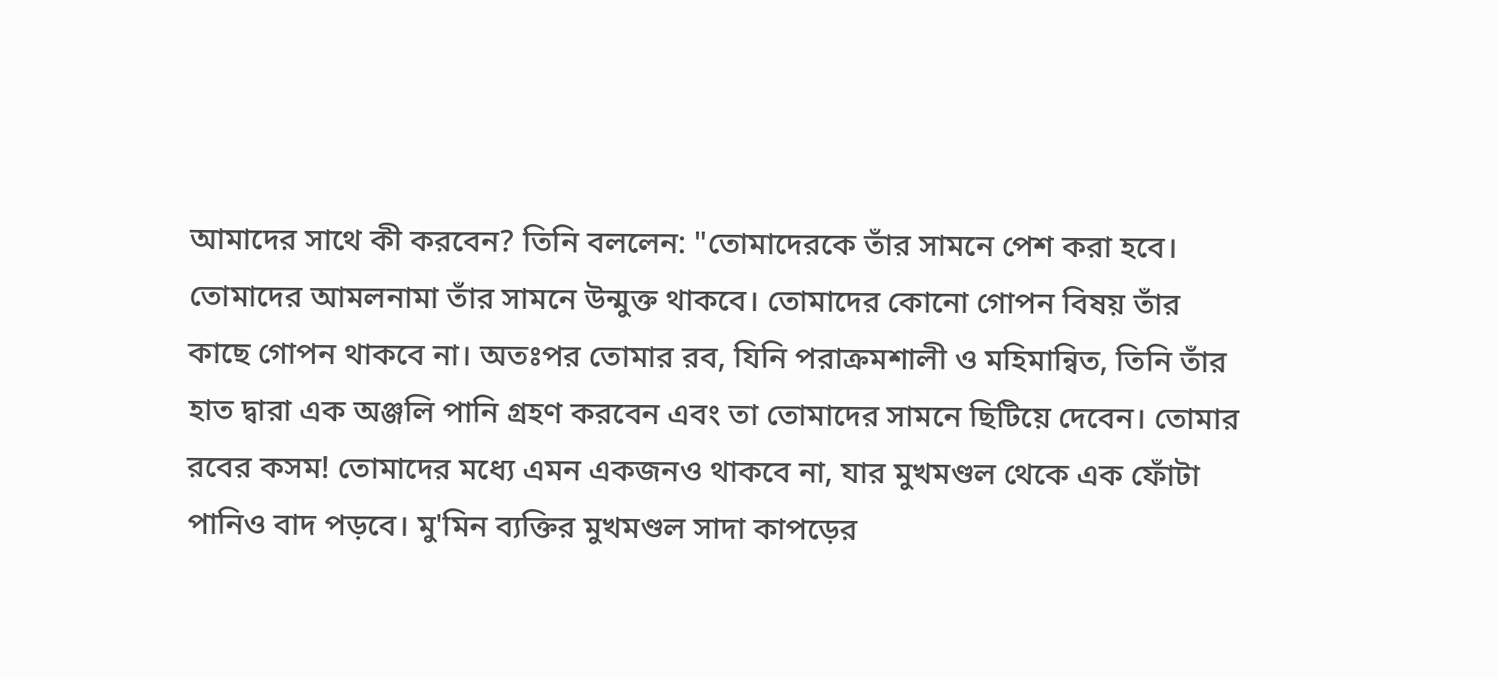আমাদের সাথে কী করবেন? তিনি বললেন: "তোমাদেরকে তাঁর সামনে পেশ করা হবে। তোমাদের আমলনামা তাঁর সামনে উন্মুক্ত থাকবে। তোমাদের কোনো গোপন বিষয় তাঁর কাছে গোপন থাকবে না। অতঃপর তোমার রব, যিনি পরাক্রমশালী ও মহিমান্বিত, তিনি তাঁর হাত দ্বারা এক অঞ্জলি পানি গ্রহণ করবেন এবং তা তোমাদের সামনে ছিটিয়ে দেবেন। তোমার রবের কসম! তোমাদের মধ্যে এমন একজনও থাকবে না, যার মুখমণ্ডল থেকে এক ফোঁটা পানিও বাদ পড়বে। মু'মিন ব্যক্তির মুখমণ্ডল সাদা কাপড়ের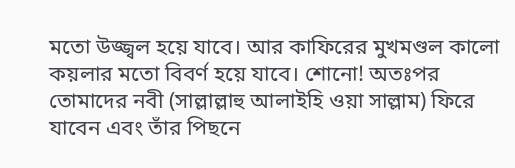মতো উজ্জ্বল হয়ে যাবে। আর কাফিরের মুখমণ্ডল কালো কয়লার মতো বিবর্ণ হয়ে যাবে। শোনো! অতঃপর তোমাদের নবী (সাল্লাল্লাহু আলাইহি ওয়া সাল্লাম) ফিরে যাবেন এবং তাঁর পিছনে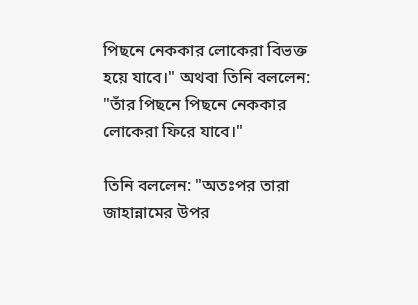পিছনে নেককার লোকেরা বিভক্ত হয়ে যাবে।" অথবা তিনি বললেন: "তাঁর পিছনে পিছনে নেককার লোকেরা ফিরে যাবে।"

তিনি বললেন: "অতঃপর তারা জাহান্নামের উপর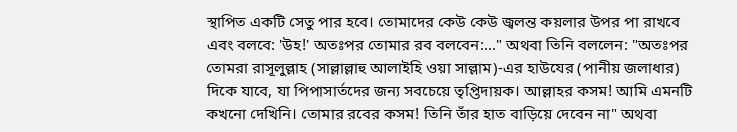স্থাপিত একটি সেতু পার হবে। তোমাদের কেউ কেউ জ্বলন্ত কয়লার উপর পা রাখবে এবং বলবে: 'উহ!' অতঃপর তোমার রব বলবেন:..." অথবা তিনি বললেন: "অতঃপর তোমরা রাসূলুল্লাহ (সাল্লাল্লাহু আলাইহি ওয়া সাল্লাম)-এর হাউযের (পানীয় জলাধার) দিকে যাবে, যা পিপাসার্তদের জন্য সবচেয়ে তৃপ্তিদায়ক। আল্লাহর কসম! আমি এমনটি কখনো দেখিনি। তোমার রবের কসম! তিনি তাঁর হাত বাড়িয়ে দেবেন না" অথবা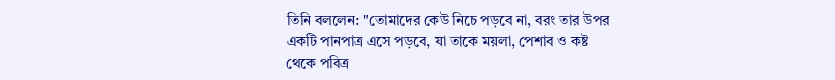তিনি বললেন: "তোমাদের কেউ নিচে পড়বে না, বরং তার উপর একটি পানপাত্র এসে পড়বে, যা তাকে ময়লা, পেশাব ও কষ্ট থেকে পবিত্র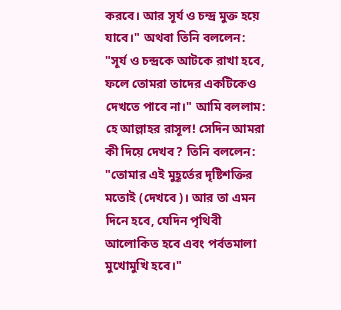করবে। আর সূর্য ও চন্দ্র মুক্ত হয়ে যাবে।" অথবা তিনি বললেন: "সূর্য ও চন্দ্রকে আটকে রাখা হবে, ফলে তোমরা তাদের একটিকেও দেখতে পাবে না।" আমি বললাম: হে আল্লাহর রাসূল! সেদিন আমরা কী দিয়ে দেখব? তিনি বললেন: "তোমার এই মুহূর্তের দৃষ্টিশক্তির মতোই (দেখবে)। আর তা এমন দিনে হবে, যেদিন পৃথিবী আলোকিত হবে এবং পর্বতমালা মুখোমুখি হবে।"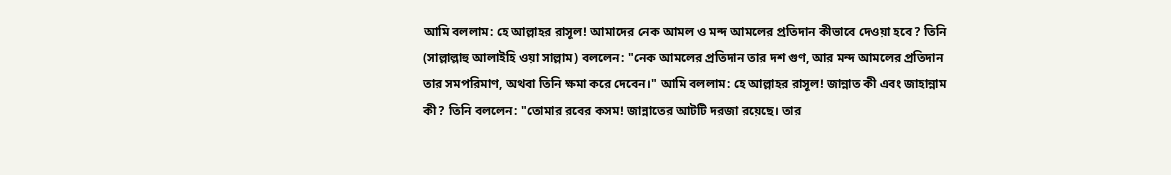আমি বললাম: হে আল্লাহর রাসূল! আমাদের নেক আমল ও মন্দ আমলের প্রতিদান কীভাবে দেওয়া হবে? তিনি (সাল্লাল্লাহু আলাইহি ওয়া সাল্লাম) বললেন: "নেক আমলের প্রতিদান তার দশ গুণ, আর মন্দ আমলের প্রতিদান তার সমপরিমাণ, অথবা তিনি ক্ষমা করে দেবেন।" আমি বললাম: হে আল্লাহর রাসূল! জান্নাত কী এবং জাহান্নাম কী? তিনি বললেন: "তোমার রবের কসম! জান্নাতের আটটি দরজা রয়েছে। তার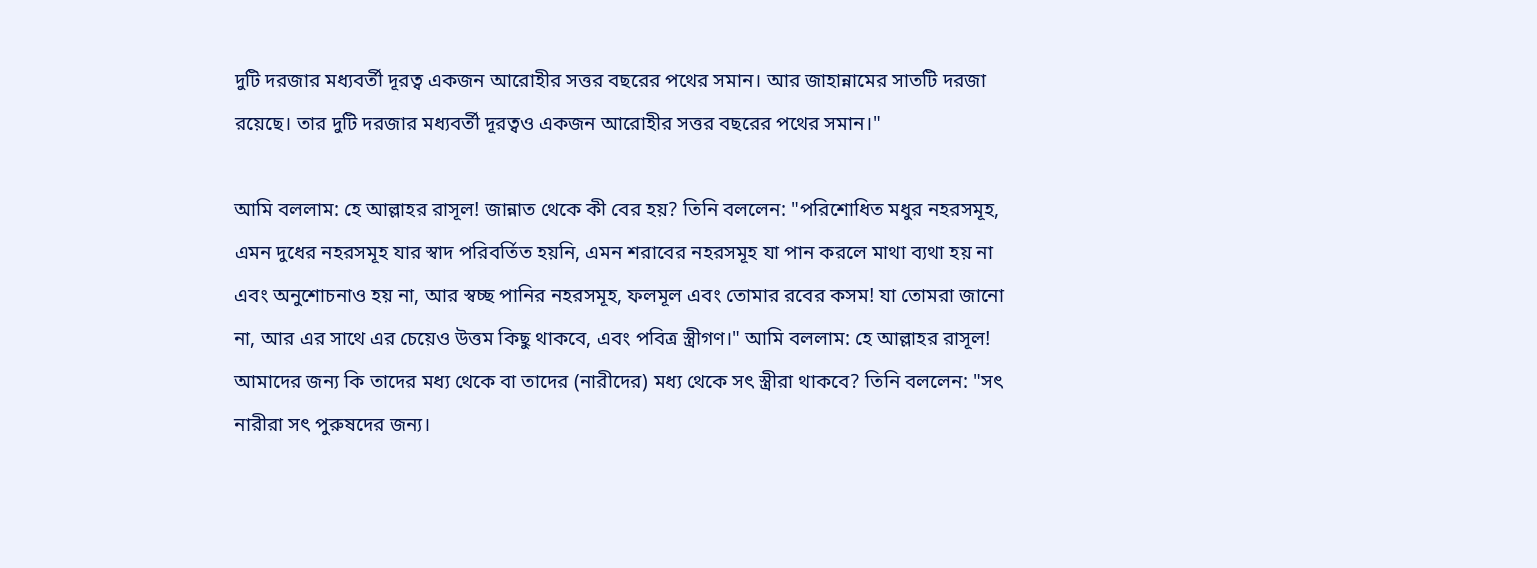দুটি দরজার মধ্যবর্তী দূরত্ব একজন আরোহীর সত্তর বছরের পথের সমান। আর জাহান্নামের সাতটি দরজা রয়েছে। তার দুটি দরজার মধ্যবর্তী দূরত্বও একজন আরোহীর সত্তর বছরের পথের সমান।"

আমি বললাম: হে আল্লাহর রাসূল! জান্নাত থেকে কী বের হয়? তিনি বললেন: "পরিশোধিত মধুর নহরসমূহ, এমন দুধের নহরসমূহ যার স্বাদ পরিবর্তিত হয়নি, এমন শরাবের নহরসমূহ যা পান করলে মাথা ব্যথা হয় না এবং অনুশোচনাও হয় না, আর স্বচ্ছ পানির নহরসমূহ, ফলমূল এবং তোমার রবের কসম! যা তোমরা জানো না, আর এর সাথে এর চেয়েও উত্তম কিছু থাকবে, এবং পবিত্র স্ত্রীগণ।" আমি বললাম: হে আল্লাহর রাসূল! আমাদের জন্য কি তাদের মধ্য থেকে বা তাদের (নারীদের) মধ্য থেকে সৎ স্ত্রীরা থাকবে? তিনি বললেন: "সৎ নারীরা সৎ পুরুষদের জন্য।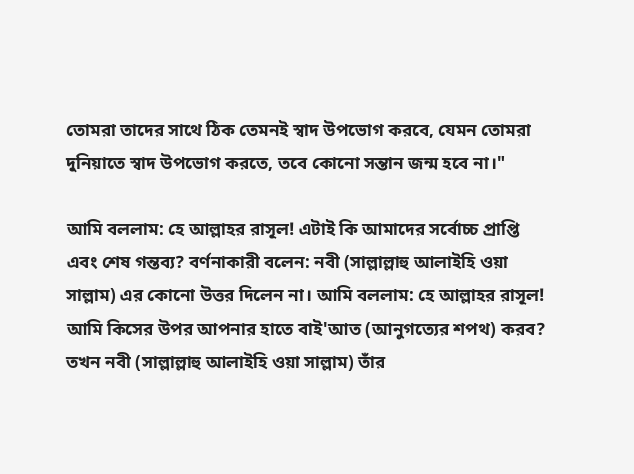তোমরা তাদের সাথে ঠিক তেমনই স্বাদ উপভোগ করবে, যেমন তোমরা দুনিয়াতে স্বাদ উপভোগ করতে, তবে কোনো সন্তান জন্ম হবে না।"

আমি বললাম: হে আল্লাহর রাসূল! এটাই কি আমাদের সর্বোচ্চ প্রাপ্তি এবং শেষ গন্তব্য? বর্ণনাকারী বলেন: নবী (সাল্লাল্লাহু আলাইহি ওয়া সাল্লাম) এর কোনো উত্তর দিলেন না। আমি বললাম: হে আল্লাহর রাসূল! আমি কিসের উপর আপনার হাতে বাই'আত (আনুগত্যের শপথ) করব? তখন নবী (সাল্লাল্লাহু আলাইহি ওয়া সাল্লাম) তাঁর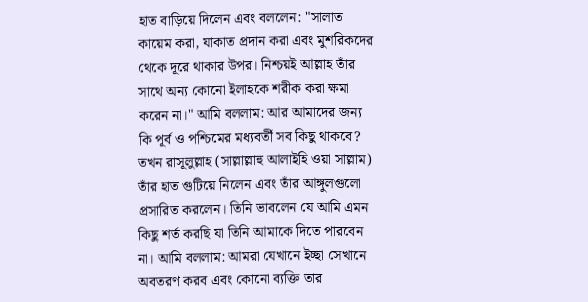হাত বাড়িয়ে দিলেন এবং বললেন: "সালাত কায়েম করা, যাকাত প্রদান করা এবং মুশরিকদের থেকে দূরে থাকার উপর। নিশ্চয়ই আল্লাহ তাঁর সাথে অন্য কোনো ইলাহকে শরীক করা ক্ষমা করেন না।" আমি বললাম: আর আমাদের জন্য কি পূর্ব ও পশ্চিমের মধ্যবর্তী সব কিছু থাকবে? তখন রাসূলুল্লাহ (সাল্লাল্লাহু আলাইহি ওয়া সাল্লাম) তাঁর হাত গুটিয়ে নিলেন এবং তাঁর আঙ্গুলগুলো প্রসারিত করলেন। তিনি ভাবলেন যে আমি এমন কিছু শর্ত করছি যা তিনি আমাকে দিতে পারবেন না। আমি বললাম: আমরা যেখানে ইচ্ছা সেখানে অবতরণ করব এবং কোনো ব্যক্তি তার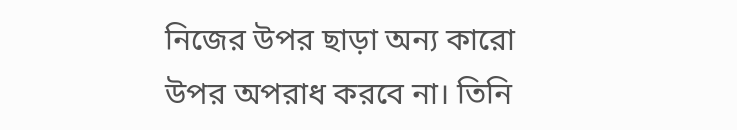নিজের উপর ছাড়া অন্য কারো উপর অপরাধ করবে না। তিনি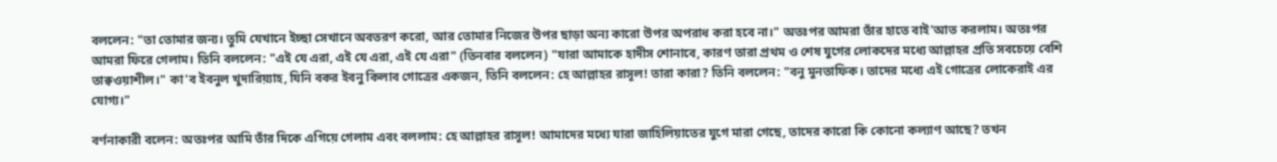বললেন: "তা তোমার জন্য। তুমি যেখানে ইচ্ছা সেখানে অবতরণ করো, আর তোমার নিজের উপর ছাড়া অন্য কারো উপর অপরাধ করা হবে না।" অতঃপর আমরা তাঁর হাতে বাই'আত করলাম। অতঃপর আমরা ফিরে গেলাম। তিনি বললেন: "এই যে এরা, এই যে এরা, এই যে এরা" (তিনবার বললেন) "যারা আমাকে হাদীস শোনাবে, কারণ তারা প্রথম ও শেষ যুগের লোকদের মধ্যে আল্লাহর প্রতি সবচেয়ে বেশি তাক্বওয়াশীল।" কা'ব ইবনুল খুদারিয়্যাহ, যিনি বকর ইবনু কিলাব গোত্রের একজন, তিনি বললেন: হে আল্লাহর রাসূল! তারা কারা? তিনি বললেন: "বনু মুনতাফিক। তাদের মধ্যে এই গোত্রের লোকেরাই এর যোগ্য।"

বর্ণনাকারী বলেন: অতঃপর আমি তাঁর দিকে এগিয়ে গেলাম এবং বললাম: হে আল্লাহর রাসূল! আমাদের মধ্যে যারা জাহিলিয়াতের যুগে মারা গেছে, তাদের কারো কি কোনো কল্যাণ আছে? তখন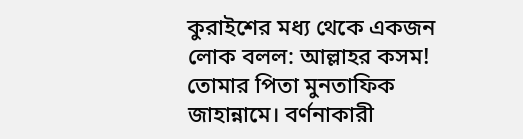কুরাইশের মধ্য থেকে একজন লোক বলল: আল্লাহর কসম! তোমার পিতা মুনতাফিক জাহান্নামে। বর্ণনাকারী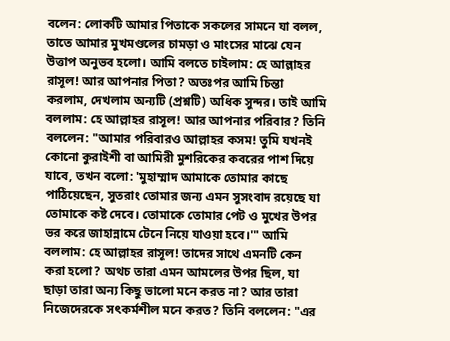বলেন: লোকটি আমার পিতাকে সকলের সামনে যা বলল, তাতে আমার মুখমণ্ডলের চামড়া ও মাংসের মাঝে যেন উত্তাপ অনুভব হলো। আমি বলতে চাইলাম: হে আল্লাহর রাসূল! আর আপনার পিতা? অতঃপর আমি চিন্তা করলাম, দেখলাম অন্যটি (প্রশ্নটি) অধিক সুন্দর। তাই আমি বললাম: হে আল্লাহর রাসূল! আর আপনার পরিবার? তিনি বললেন: "আমার পরিবারও আল্লাহর কসম! তুমি যখনই কোনো কুরাইশী বা আমিরী মুশরিকের কবরের পাশ দিয়ে যাবে, তখন বলো: 'মুহাম্মাদ আমাকে তোমার কাছে পাঠিয়েছেন, সুতরাং তোমার জন্য এমন সুসংবাদ রয়েছে যা তোমাকে কষ্ট দেবে। তোমাকে তোমার পেট ও মুখের উপর ভর করে জাহান্নামে টেনে নিয়ে যাওয়া হবে।'" আমি বললাম: হে আল্লাহর রাসূল! তাদের সাথে এমনটি কেন করা হলো? অথচ তারা এমন আমলের উপর ছিল, যা ছাড়া তারা অন্য কিছু ভালো মনে করত না? আর তারা নিজেদেরকে সৎকর্মশীল মনে করত? তিনি বললেন: "এর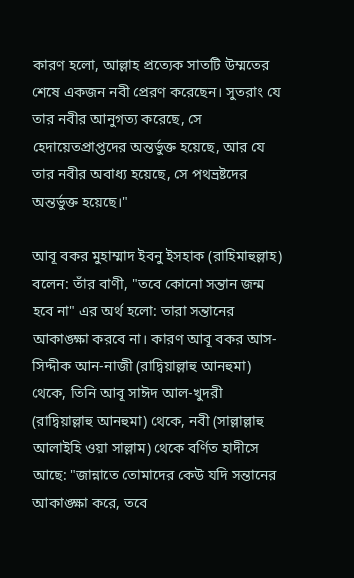কারণ হলো, আল্লাহ প্রত্যেক সাতটি উম্মতের শেষে একজন নবী প্রেরণ করেছেন। সুতরাং যে তার নবীর আনুগত্য করেছে, সে হেদায়েতপ্রাপ্তদের অন্তর্ভুক্ত হয়েছে, আর যে তার নবীর অবাধ্য হয়েছে, সে পথভ্রষ্টদের অন্তর্ভুক্ত হয়েছে।"

আবূ বকর মুহাম্মাদ ইবনু ইসহাক (রাহিমাহুল্লাহ) বলেন: তাঁর বাণী, "তবে কোনো সন্তান জন্ম হবে না" এর অর্থ হলো: তারা সন্তানের আকাঙ্ক্ষা করবে না। কারণ আবূ বকর আস-সিদ্দীক আন-নাজী (রাদ্বিয়াল্লাহু আনহুমা) থেকে, তিনি আবূ সাঈদ আল-খুদরী (রাদ্বিয়াল্লাহু আনহুমা) থেকে, নবী (সাল্লাল্লাহু আলাইহি ওয়া সাল্লাম) থেকে বর্ণিত হাদীসে আছে: "জান্নাতে তোমাদের কেউ যদি সন্তানের আকাঙ্ক্ষা করে, তবে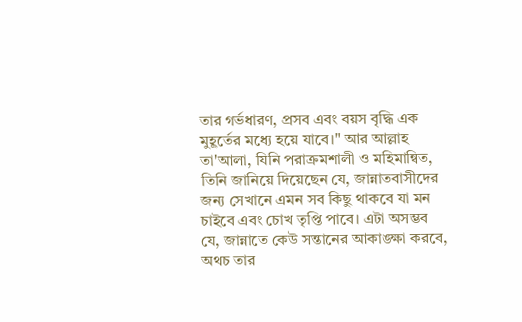তার গর্ভধারণ, প্রসব এবং বয়স বৃদ্ধি এক মুহূর্তের মধ্যে হয়ে যাবে।" আর আল্লাহ তা'আলা, যিনি পরাক্রমশালী ও মহিমান্বিত, তিনি জানিয়ে দিয়েছেন যে, জান্নাতবাসীদের জন্য সেখানে এমন সব কিছু থাকবে যা মন চাইবে এবং চোখ তৃপ্তি পাবে। এটা অসম্ভব যে, জান্নাতে কেউ সন্তানের আকাঙ্ক্ষা করবে, অথচ তার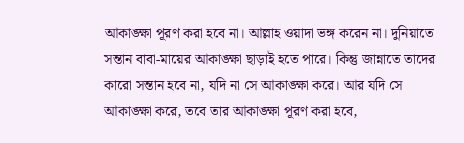আকাঙ্ক্ষা পূরণ করা হবে না। আল্লাহ ওয়াদা ভঙ্গ করেন না। দুনিয়াতে সন্তান বাবা-মায়ের আকাঙ্ক্ষা ছাড়াই হতে পারে। কিন্তু জান্নাতে তাদের কারো সন্তান হবে না, যদি না সে আকাঙ্ক্ষা করে। আর যদি সে আকাঙ্ক্ষা করে, তবে তার আকাঙ্ক্ষা পূরণ করা হবে,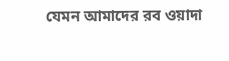যেমন আমাদের রব ওয়াদা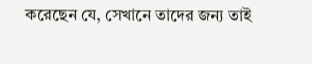করেছেন যে, সেখানে তাদের জন্য তাই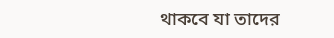থাকবে যা তাদের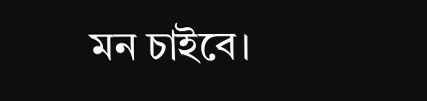মন চাইবে।